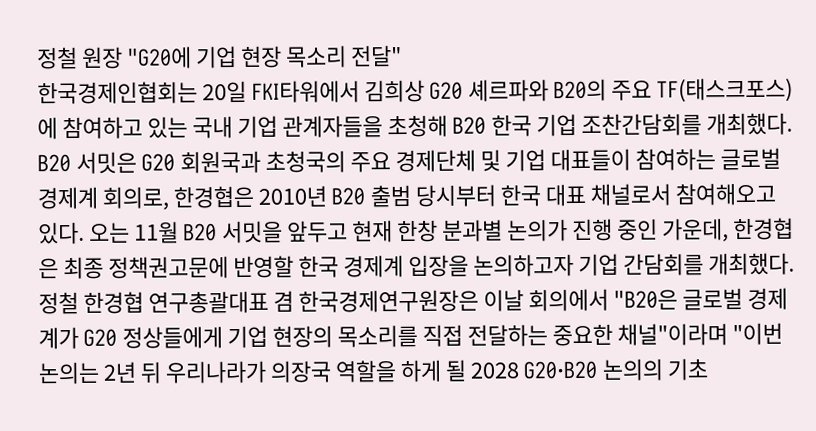정철 원장 "G20에 기업 현장 목소리 전달"
한국경제인협회는 20일 FKI타워에서 김희상 G20 셰르파와 B20의 주요 TF(태스크포스)에 참여하고 있는 국내 기업 관계자들을 초청해 B20 한국 기업 조찬간담회를 개최했다.
B20 서밋은 G20 회원국과 초청국의 주요 경제단체 및 기업 대표들이 참여하는 글로벌 경제계 회의로, 한경협은 2010년 B20 출범 당시부터 한국 대표 채널로서 참여해오고 있다. 오는 11월 B20 서밋을 앞두고 현재 한창 분과별 논의가 진행 중인 가운데, 한경협은 최종 정책권고문에 반영할 한국 경제계 입장을 논의하고자 기업 간담회를 개최했다.
정철 한경협 연구총괄대표 겸 한국경제연구원장은 이날 회의에서 "B20은 글로벌 경제계가 G20 정상들에게 기업 현장의 목소리를 직접 전달하는 중요한 채널"이라며 "이번 논의는 2년 뒤 우리나라가 의장국 역할을 하게 될 2028 G20·B20 논의의 기초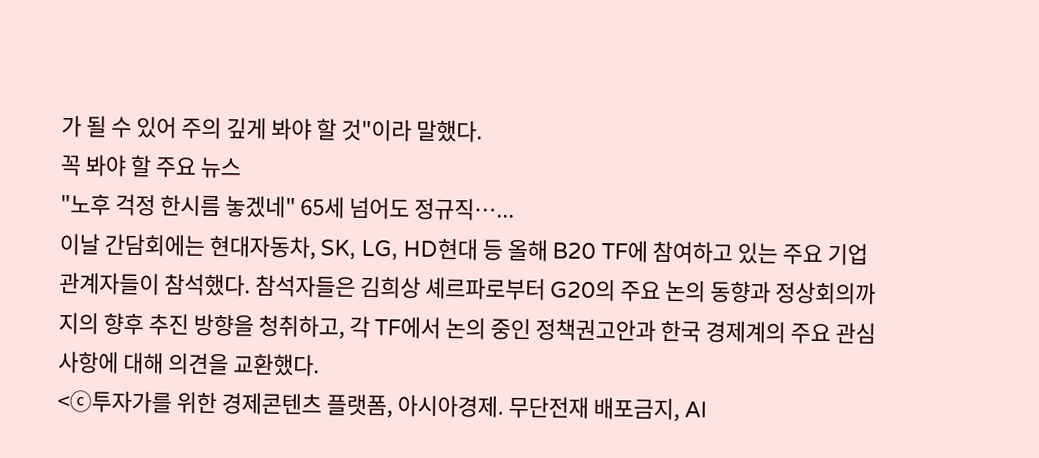가 될 수 있어 주의 깊게 봐야 할 것"이라 말했다.
꼭 봐야 할 주요 뉴스
"노후 걱정 한시름 놓겠네" 65세 넘어도 정규직…...
이날 간담회에는 현대자동차, SK, LG, HD현대 등 올해 B20 TF에 참여하고 있는 주요 기업 관계자들이 참석했다. 참석자들은 김희상 셰르파로부터 G20의 주요 논의 동향과 정상회의까지의 향후 추진 방향을 청취하고, 각 TF에서 논의 중인 정책권고안과 한국 경제계의 주요 관심사항에 대해 의견을 교환했다.
<ⓒ투자가를 위한 경제콘텐츠 플랫폼, 아시아경제. 무단전재 배포금지, AI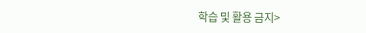학습 및 활용 금지>